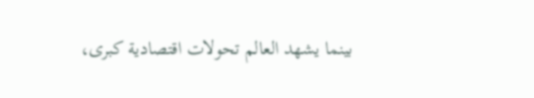بينما يشهد العالم تحولات اقتصادية كبرى،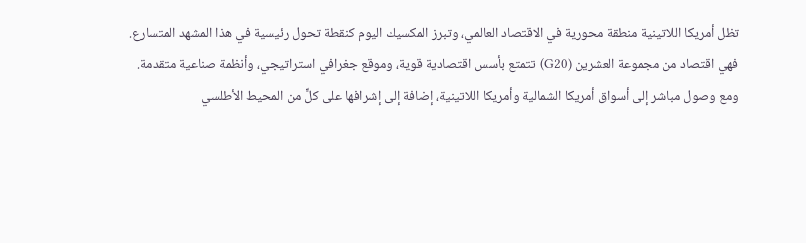تظل أمريكا اللاتينية منطقة محورية في الاقتصاد العالمي، وتبرز المكسيك اليوم كنقطة تحول رئيسية في هذا المشهد المتسارع.
فهي اقتصاد من مجموعة العشرين (G20) تتمتع بأسس اقتصادية قوية، وموقع جغرافي استراتيجي، وأنظمة صناعية متقدمة.
ومع وصول مباشر إلى أسواق أمريكا الشمالية وأمريكا اللاتينية، إضافة إلى إشرافها على كلٍّ من المحيط الأطلسي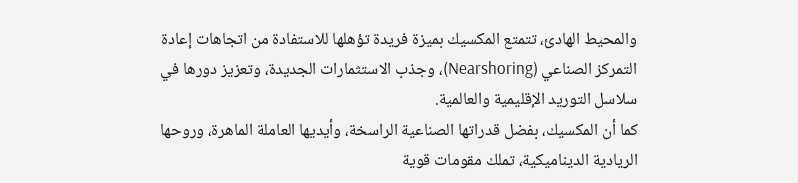والمحيط الهادئ، تتمتع المكسيك بميزة فريدة تؤهلها للاستفادة من اتجاهات إعادة التمركز الصناعي (Nearshoring)، وجذب الاستثمارات الجديدة، وتعزيز دورها في سلاسل التوريد الإقليمية والعالمية.
كما أن المكسيك، بفضل قدراتها الصناعية الراسخة، وأيديها العاملة الماهرة، وروحها الريادية الديناميكية، تملك مقومات قوية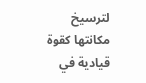لترسيخ مكانتها كقوة قيادية في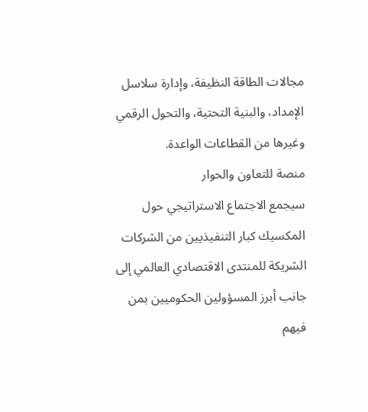مجالات الطاقة النظيفة، وإدارة سلاسل الإمداد، والبنية التحتية، والتحول الرقمي وغيرها من القطاعات الواعدة.
منصة للتعاون والحوار
سيجمع الاجتماع الاستراتيجي حول المكسيك كبار التنفيذيين من الشركات الشريكة للمنتدى الاقتصادي العالمي إلى جانب أبرز المسؤولين الحكوميين بمن فيهم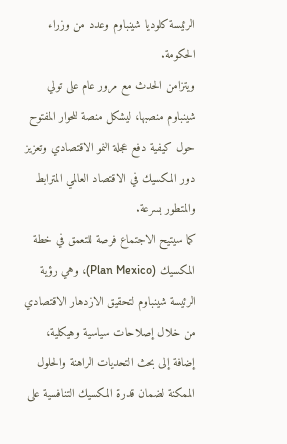الرئيسة كلوديا شينباوم وعدد من وزراء الحكومة.
ويتزامن الحدث مع مرور عام على تولي شينباوم منصبها، ليشكل منصة للحوار المفتوح حول كيفية دفع عجلة النمو الاقتصادي وتعزيز دور المكسيك في الاقتصاد العالمي المترابط والمتطور بسرعة.
كما سيتيح الاجتماع فرصة للتعمق في خطة المكسيك (Plan Mexico)، وهي رؤية الرئيسة شينباوم لتحقيق الازدهار الاقتصادي من خلال إصلاحات سياسية وهيكلية، إضافة إلى بحث التحديات الراهنة والحلول الممكنة لضمان قدرة المكسيك التنافسية على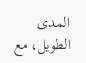المدى الطويل، مع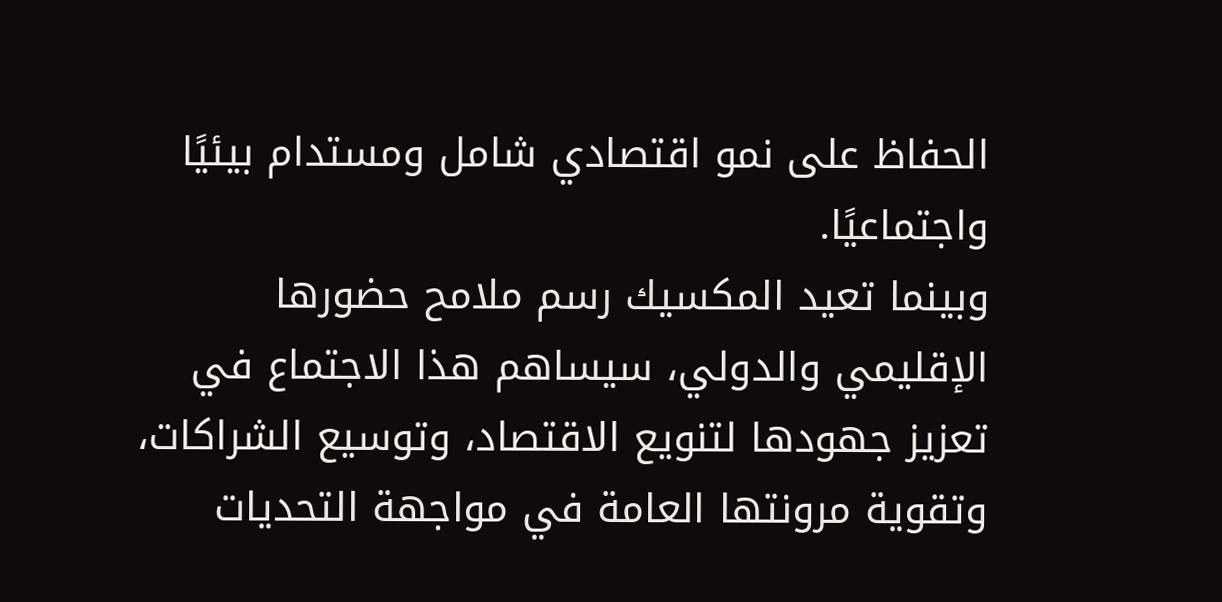الحفاظ على نمو اقتصادي شامل ومستدام بيئيًا واجتماعيًا.
وبينما تعيد المكسيك رسم ملامح حضورها الإقليمي والدولي، سيساهم هذا الاجتماع في تعزيز جهودها لتنويع الاقتصاد، وتوسيع الشراكات، وتقوية مرونتها العامة في مواجهة التحديات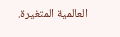العالمية المتغيرة.